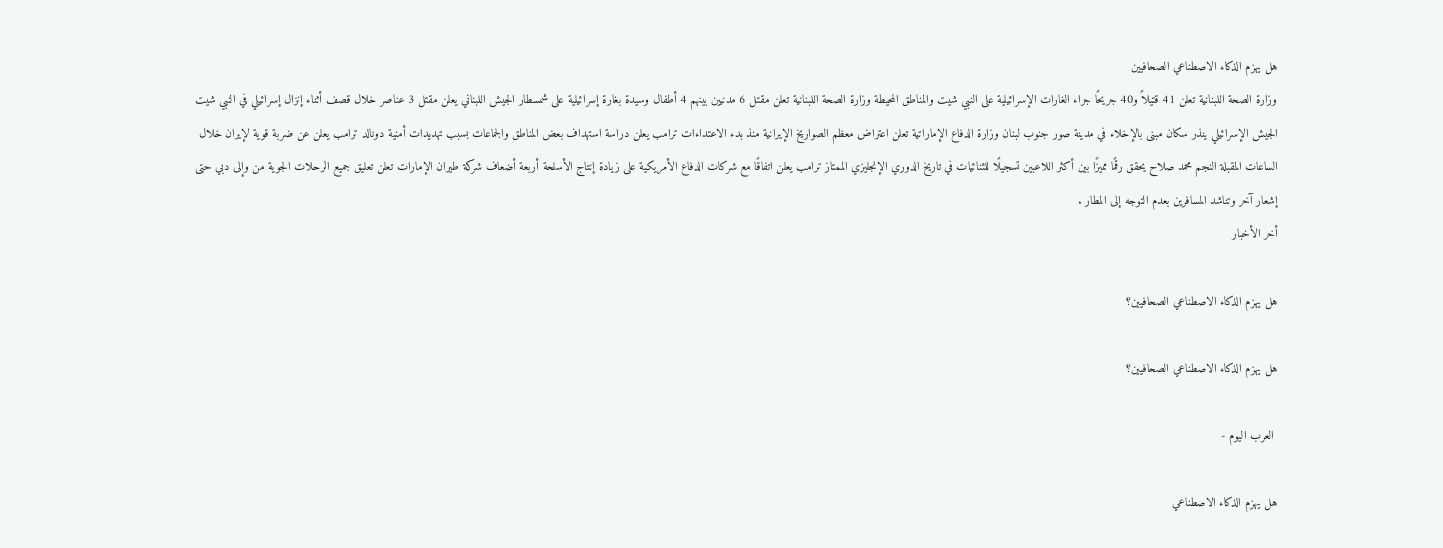هل يهزم الذكاء الاصطناعي الصحافيين
وزارة الصحة اللبنانية تعلن 41 قتيلاً و40 جريحًا جراء الغارات الإسرائيلية على النبي شيت والمناطق المحيطة وزارة الصحة اللبنانية تعلن مقتل 6 مدنيين بينهم 4 أطفال وسيدة بغارة إسرائيلية على شمسطار الجيش اللبناني يعلن مقتل 3 عناصر خلال قصف أثناء إنزال إسرائيلي في النبي شيت الجيش الإسرائيلي ينذر سكان مبنى بالإخلاء في مدينة صور جنوب لبنان وزارة الدفاع الإماراتية تعلن اعتراض معظم الصواريخ الإيرانية منذ بدء الاعتداءات ترامب يعلن دراسة استهداف بعض المناطق والجماعات بسبب تهديدات أمنية دونالد ترامب يعلن عن ضربة قوية لإيران خلال الساعات المقبلة النجم محمد صلاح يحقق رقمًا مميزًا بين أكثر اللاعبين تسجيلًا للثنائيات في تاريخ الدوري الإنجليزي الممتاز ترامب يعلن اتفاقًا مع شركات الدفاع الأمريكية على زيادة إنتاج الأسلحة أربعة أضعاف شركة طيران الإمارات تعلن تعليق جميع الرحلات الجوية من وإلى دبي حتى إشعار آخر وتناشد المسافرين بعدم التوجه إلى المطار .
أخر الأخبار

هل يهزم الذكاء الاصطناعي الصحافيين؟

هل يهزم الذكاء الاصطناعي الصحافيين؟

 العرب اليوم -

هل يهزم الذكاء الاصطناعي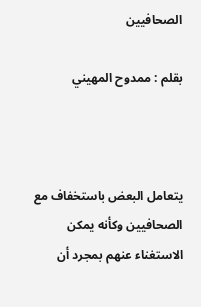الصحافيين

بقلم : ممدوح المهيني



يتعامل البعض باستخفاف مع الصحافيين وكأنه يمكن الاستغناء عنهم بمجرد أن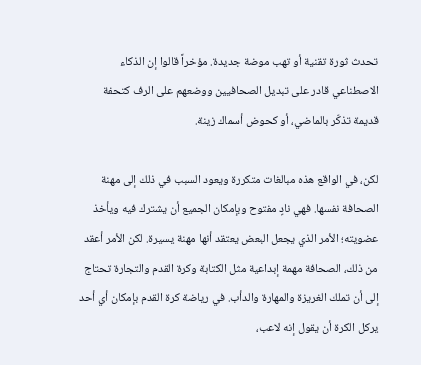تحدث ثورة تقنية أو تهب موضة جديدة. مؤخراً قالوا إن الذكاء الاصطناعي قادر على تبديل الصحافيين ووضعهم على الرف كتحفة قديمة تذكّر بالماضي، أو كحوض أسماك زينة.

لكن، في الواقع هذه مبالغات متكررة ويعود السبب في ذلك إلى مهنة الصحافة نفسها. فهي نادٍ مفتوح وبإمكان الجميع أن يشترك فيه ويأخذ عضويته؛ الأمر الذي يجعل البعض يعتقد أنها مهنة يسيرة. لكن الأمر أعقد من ذلك، الصحافة مهمة إبداعية مثل الكتابة وكرة القدم والتجارة تحتاج إلى أن تملك الغريزة والمهارة والدأب. في رياضة كرة القدم بإمكان أي أحد يركل الكرة أن يقول إنه لاعب،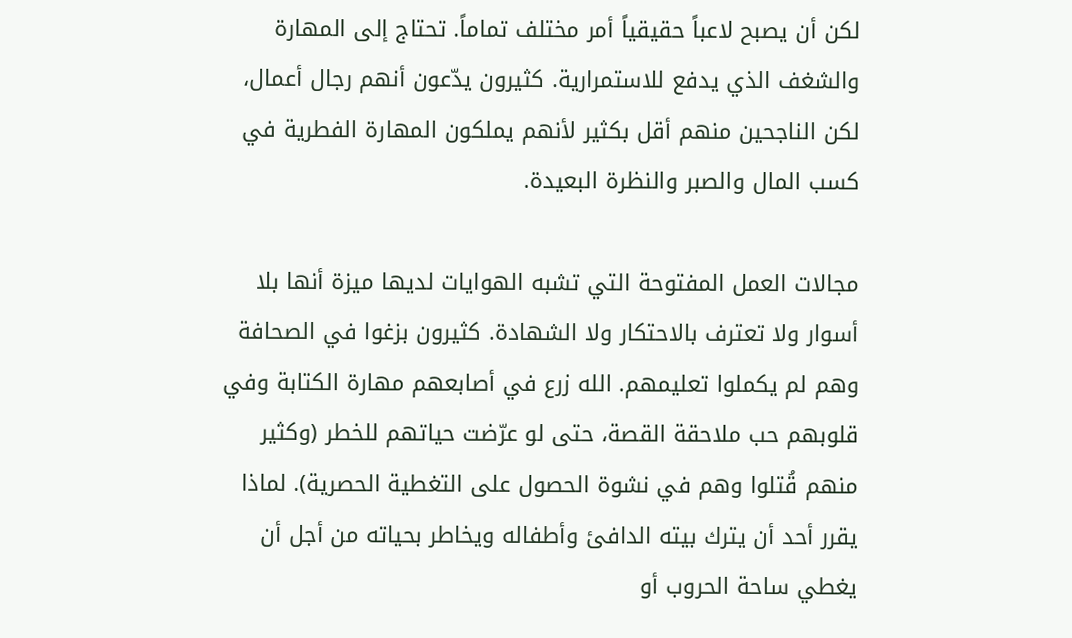لكن أن يصبح لاعباً حقيقياً أمر مختلف تماماً. تحتاج إلى المهارة والشغف الذي يدفع للاستمرارية. كثيرون يدّعون أنهم رجال أعمال، لكن الناجحين منهم أقل بكثير لأنهم يملكون المهارة الفطرية في كسب المال والصبر والنظرة البعيدة.

مجالات العمل المفتوحة التي تشبه الهوايات لديها ميزة أنها بلا أسوار ولا تعترف بالاحتكار ولا الشهادة. كثيرون بزغوا في الصحافة وهم لم يكملوا تعليمهم. الله زرع في أصابعهم مهارة الكتابة وفي قلوبهم حب ملاحقة القصة، حتى لو عرّضت حياتهم للخطر (وكثير منهم قُتلوا وهم في نشوة الحصول على التغطية الحصرية). لماذا يقرر أحد أن يترك بيته الدافئ وأطفاله ويخاطر بحياته من أجل أن يغطي ساحة الحروب أو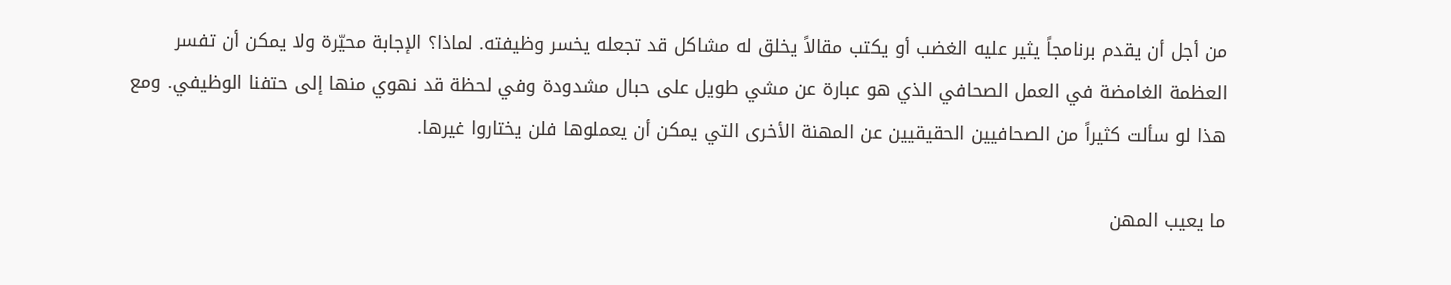من أجل أن يقدم برنامجاً يثير عليه الغضب أو يكتب مقالاً يخلق له مشاكل قد تجعله يخسر وظيفته. لماذا؟ الإجابة محيّرة ولا يمكن أن تفسر العظمة الغامضة في العمل الصحافي الذي هو عبارة عن مشي طويل على حبال مشدودة وفي لحظة قد نهوي منها إلى حتفنا الوظيفي. ومع هذا لو سألت كثيراً من الصحافيين الحقيقيين عن المهنة الأخرى التي يمكن أن يعملوها فلن يختاروا غيرها.

ما يعيب المهن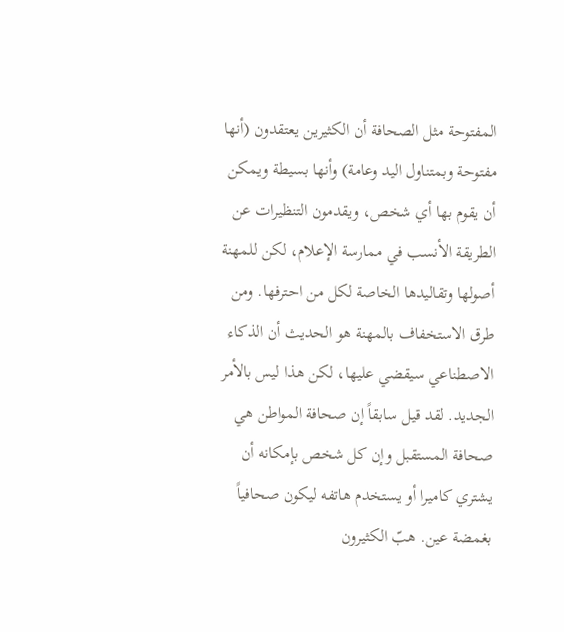المفتوحة مثل الصحافة أن الكثيرين يعتقدون (أنها مفتوحة وبمتناول اليد وعامة) وأنها بسيطة ويمكن أن يقوم بها أي شخص، ويقدمون التنظيرات عن الطريقة الأنسب في ممارسة الإعلام، لكن للمهنة أصولها وتقاليدها الخاصة لكل من احترفها. ومن طرق الاستخفاف بالمهنة هو الحديث أن الذكاء الاصطناعي سيقضي عليها، لكن هذا ليس بالأمر الجديد. لقد قيل سابقاً إن صحافة المواطن هي صحافة المستقبل وإن كل شخص بإمكانه أن يشتري كاميرا أو يستخدم هاتفه ليكون صحافياً بغمضة عين. هبّ الكثيرون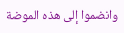وانضموا إلى هذه الموضة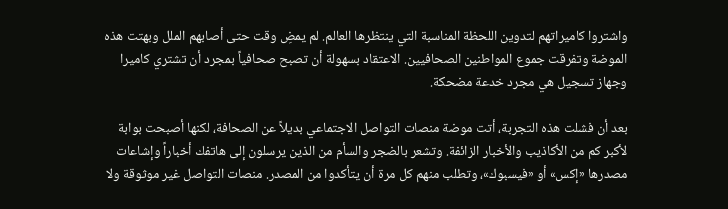واشتروا كاميراتهم لتدوين اللحظة المناسبة التي ينتظرها العالم. لم يمضِ وقت حتى أصابهم الملل وبهتت هذه الموضة وتفرقت جموع المواطنين الصحافيين. الاعتقاد بسهولة أن تصبح صحافياً بمجرد أن تشتري كاميرا وجهاز تسجيل هي مجرد خدعة مضحكة.

بعد أن فشلت هذه التجربة، أتت موضة منصات التواصل الاجتماعي بديلاً عن الصحافة، لكنها أصبحت بوابة لأكبر كم من الأكاذيب والأخبار الزائفة. وتشعر بالضجر والسأم من الذين يرسلون إلى هاتفك أخباراً وإشاعات مصدرها «إكس» أو «فيسبوك»، وتطلب منهم كل مرة أن يتأكدوا من المصدر. منصات التواصل غير موثوقة ولا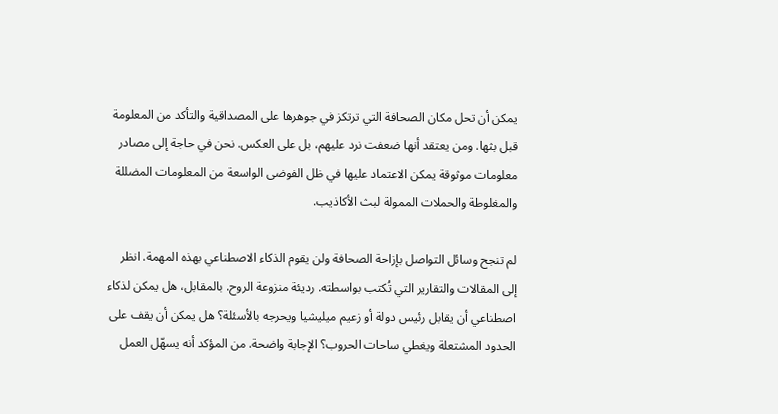يمكن أن تحل مكان الصحافة التي ترتكز في جوهرها على المصداقية والتأكد من المعلومة قبل بثها. ومن يعتقد أنها ضعفت نرد عليهم، بل على العكس. نحن في حاجة إلى مصادر معلومات موثوقة يمكن الاعتماد عليها في ظل الفوضى الواسعة من المعلومات المضللة والمغلوطة والحملات الممولة لبث الأكاذيب.

لم تنجح وسائل التواصل بإزاحة الصحافة ولن يقوم الذكاء الاصطناعي بهذه المهمة. انظر إلى المقالات والتقارير التي تُكتب بواسطته. رديئة منزوعة الروح. بالمقابل، هل يمكن لذكاء اصطناعي أن يقابل رئيس دولة أو زعيم ميليشيا ويحرجه بالأسئلة؟ هل يمكن أن يقف على الحدود المشتعلة ويغطي ساحات الحروب؟ الإجابة واضحة. من المؤكد أنه يسهّل العمل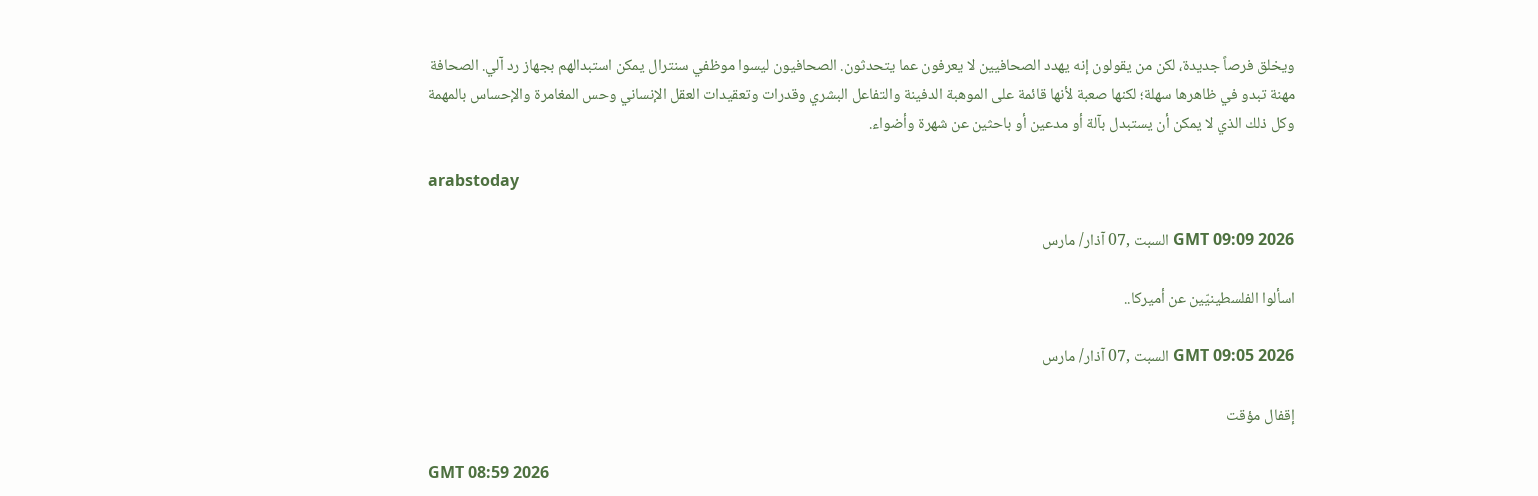ويخلق فرصاً جديدة، لكن من يقولون إنه يهدد الصحافيين لا يعرفون عما يتحدثون. الصحافيون ليسوا موظفي سنترال يمكن استبدالهم بجهاز رد آلي. الصحافة مهنة تبدو في ظاهرها سهلة؛ لكنها صعبة لأنها قائمة على الموهبة الدفينة والتفاعل البشري وقدرات وتعقيدات العقل الإنساني وحس المغامرة والإحساس بالمهمة وكل ذلك الذي لا يمكن أن يستبدل بآلة أو مدعين أو باحثين عن شهرة وأضواء.

arabstoday

GMT 09:09 2026 السبت ,07 آذار/ مارس

اسألوا الفلسطينيّين عن أميركا..

GMT 09:05 2026 السبت ,07 آذار/ مارس

إقفال مؤقت

GMT 08:59 2026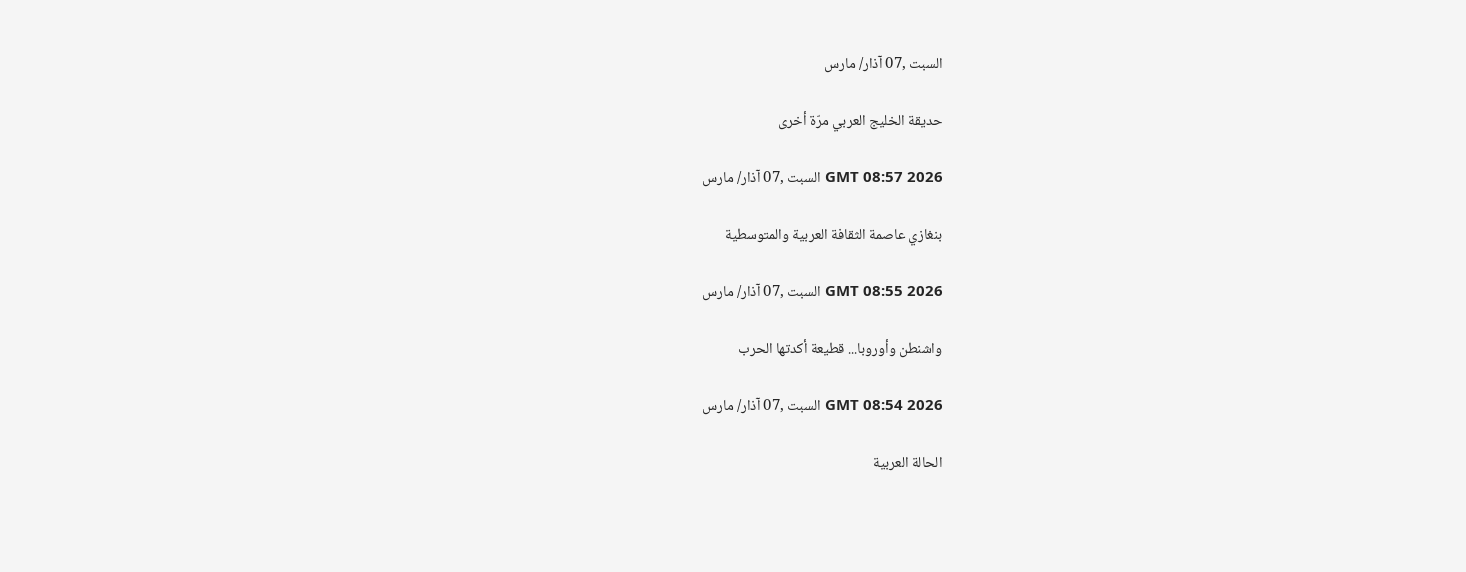السبت ,07 آذار/ مارس

حديقة الخليج العربي مرّة أخرى

GMT 08:57 2026 السبت ,07 آذار/ مارس

بنغازي عاصمة الثقافة العربية والمتوسطية

GMT 08:55 2026 السبت ,07 آذار/ مارس

واشنطن وأوروبا... قطيعة أكدتها الحرب

GMT 08:54 2026 السبت ,07 آذار/ مارس

الحالة العربية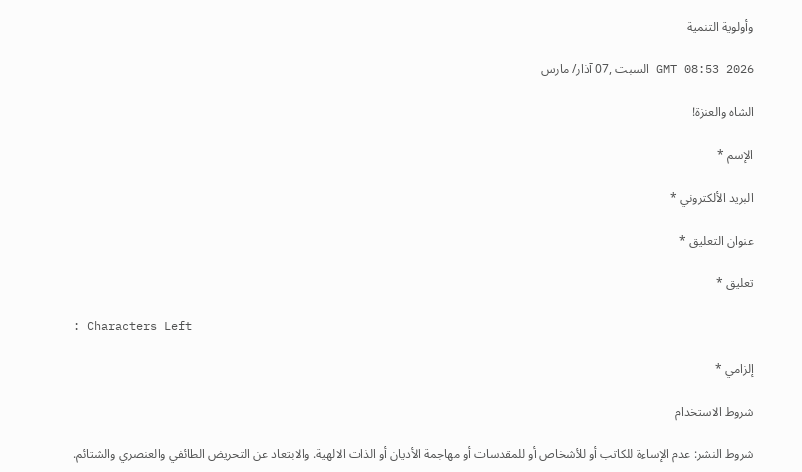وأولوية التنمية

GMT 08:53 2026 السبت ,07 آذار/ مارس

الشاه والعنزة!

الإسم *

البريد الألكتروني *

عنوان التعليق *

تعليق *

: Characters Left

إلزامي *

شروط الاستخدام

شروط النشر: عدم الإساءة للكاتب أو للأشخاص أو للمقدسات أو مهاجمة الأديان أو الذات الالهية. والابتعاد عن التحريض الطائفي والعنصري والشتائم.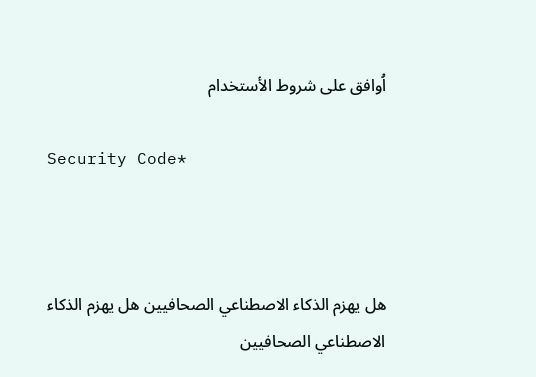اُوافق على شروط الأستخدام

Security Code*



هل يهزم الذكاء الاصطناعي الصحافيين هل يهزم الذكاء الاصطناعي الصحافيين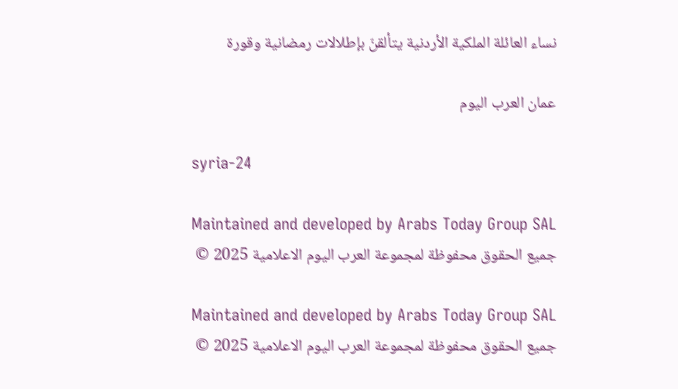نساء العائلة الملكية الأردنية يتألقنّ بإطلالات رمضانية وقورة

عمان العرب اليوم

syria-24

Maintained and developed by Arabs Today Group SAL
جميع الحقوق محفوظة لمجموعة العرب اليوم الاعلامية 2025 ©

Maintained and developed by Arabs Today Group SAL
جميع الحقوق محفوظة لمجموعة العرب اليوم الاعلامية 2025 ©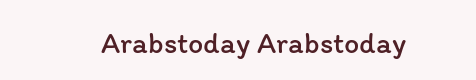Arabstoday Arabstoday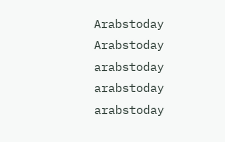Arabstoday Arabstoday
arabstoday arabstoday arabstoday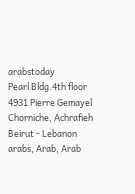arabstoday
Pearl Bldg.4th floor 4931 Pierre Gemayel Chorniche, Achrafieh Beirut - Lebanon
arabs, Arab, Arab